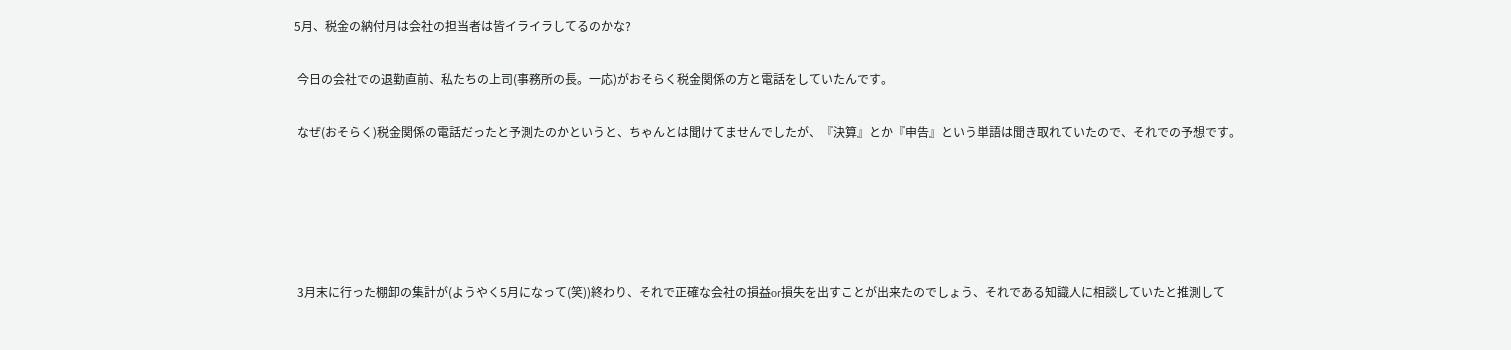5月、税金の納付月は会社の担当者は皆イライラしてるのかな?

 今日の会社での退勤直前、私たちの上司(事務所の長。一応)がおそらく税金関係の方と電話をしていたんです。

 なぜ(おそらく)税金関係の電話だったと予測たのかというと、ちゃんとは聞けてませんでしたが、『決算』とか『申告』という単語は聞き取れていたので、それでの予想です。





 3月末に行った棚卸の集計が(ようやく5月になって(笑))終わり、それで正確な会社の損益or損失を出すことが出来たのでしょう、それである知識人に相談していたと推測して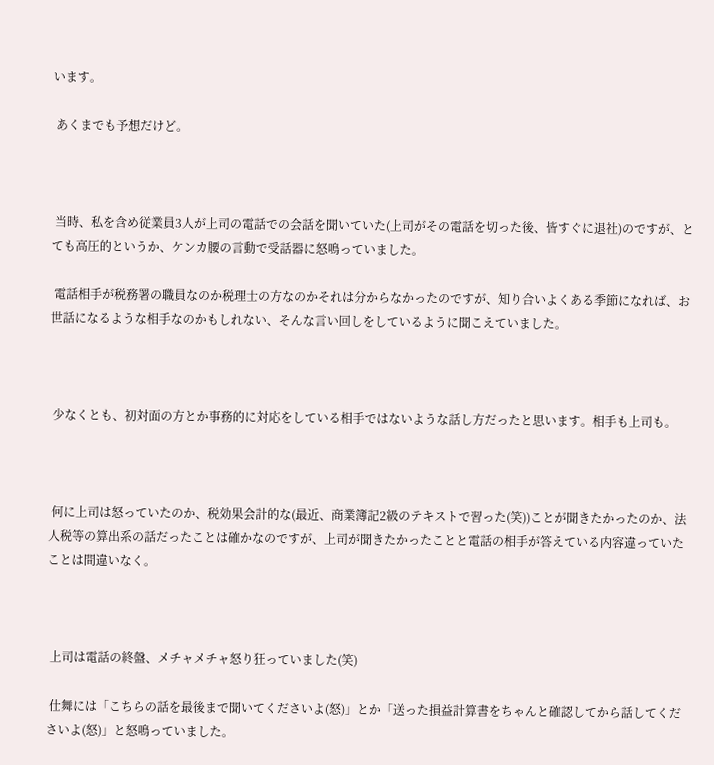います。

 あくまでも予想だけど。



 当時、私を含め従業員3人が上司の電話での会話を聞いていた(上司がその電話を切った後、皆すぐに退社)のですが、とても高圧的というか、ケンカ腰の言動で受話器に怒鳴っていました。

 電話相手が税務署の職員なのか税理士の方なのかそれは分からなかったのですが、知り合いよくある季節になれば、お世話になるような相手なのかもしれない、そんな言い回しをしているように聞こえていました。



 少なくとも、初対面の方とか事務的に対応をしている相手ではないような話し方だったと思います。相手も上司も。



 何に上司は怒っていたのか、税効果会計的な(最近、商業簿記2級のテキストで習った(笑))ことが聞きたかったのか、法人税等の算出系の話だったことは確かなのですが、上司が聞きたかったことと電話の相手が答えている内容違っていたことは間違いなく。



 上司は電話の終盤、メチャメチャ怒り狂っていました(笑)

 仕舞には「こちらの話を最後まで聞いてくださいよ(怒)」とか「送った損益計算書をちゃんと確認してから話してくださいよ(怒)」と怒鳴っていました。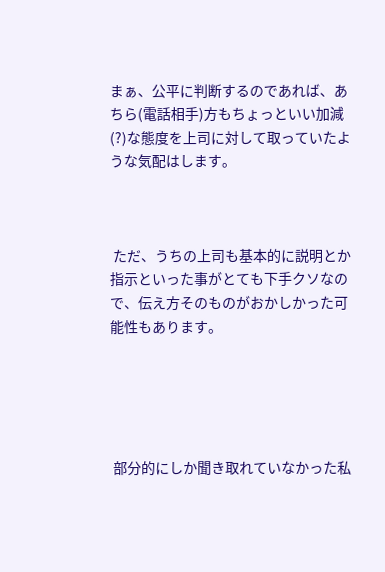まぁ、公平に判断するのであれば、あちら(電話相手)方もちょっといい加減(?)な態度を上司に対して取っていたような気配はします。



 ただ、うちの上司も基本的に説明とか指示といった事がとても下手クソなので、伝え方そのものがおかしかった可能性もあります。





 部分的にしか聞き取れていなかった私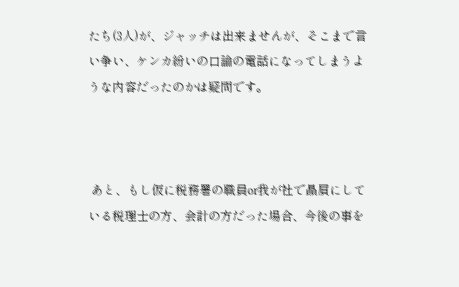たち(3人)が、ジャッチは出来ませんが、そこまで言い争い、ケンカ紛いの口論の電話になってしまうような内容だったのかは疑問です。



 あと、もし仮に税務署の職員or我が社で贔屓にしている税理士の方、会計の方だった場合、今後の事を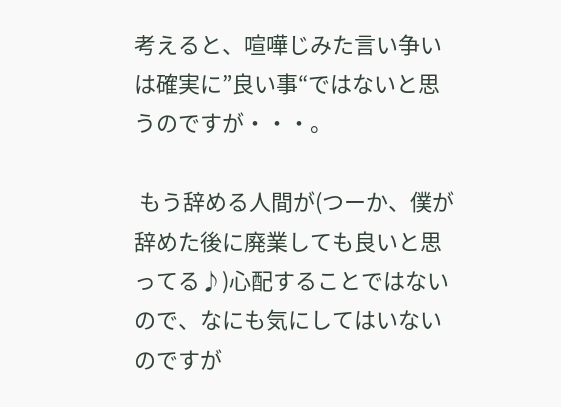考えると、喧嘩じみた言い争いは確実に”良い事“ではないと思うのですが・・・。

 もう辞める人間が(つーか、僕が辞めた後に廃業しても良いと思ってる♪)心配することではないので、なにも気にしてはいないのですが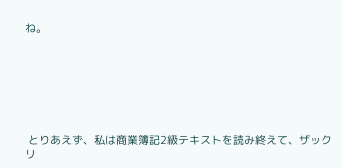ね。







 とりあえず、私は商業簿記2級テキストを読み終えて、ザックリ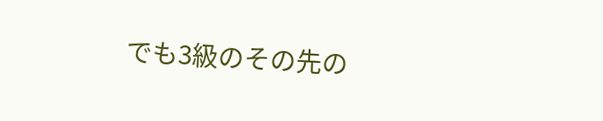でも3級のその先の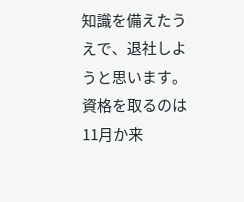知識を備えたうえで、退社しようと思います。資格を取るのは11月か来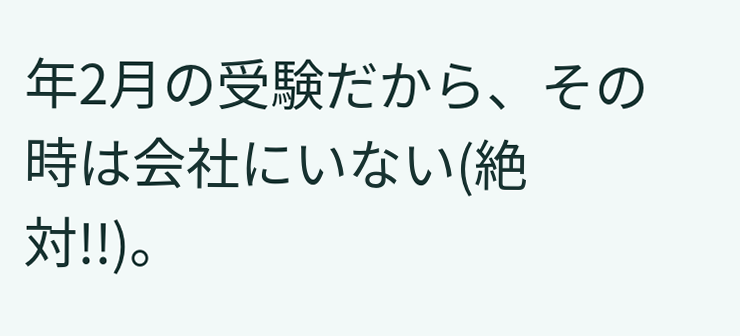年2月の受験だから、その時は会社にいない(絶対!!)。